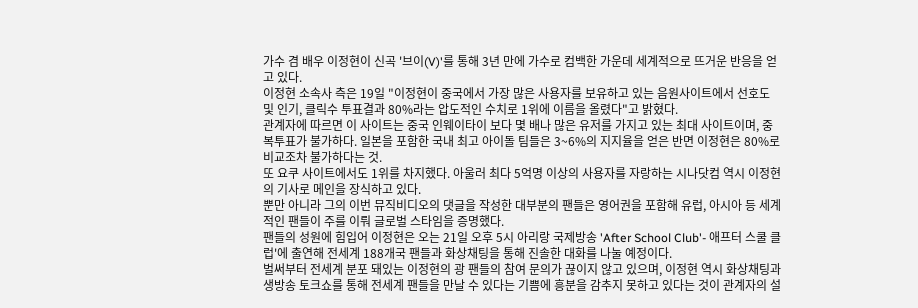가수 겸 배우 이정현이 신곡 '브이(V)'를 통해 3년 만에 가수로 컴백한 가운데 세계적으로 뜨거운 반응을 얻고 있다.
이정현 소속사 측은 19일 "이정현이 중국에서 가장 많은 사용자를 보유하고 있는 음원사이트에서 선호도 및 인기, 클릭수 투표결과 80%라는 압도적인 수치로 1위에 이름을 올렸다"고 밝혔다.
관계자에 따르면 이 사이트는 중국 인웨이타이 보다 몇 배나 많은 유저를 가지고 있는 최대 사이트이며, 중복투표가 불가하다. 일본을 포함한 국내 최고 아이돌 팀들은 3~6%의 지지율을 얻은 반면 이정현은 80%로 비교조차 불가하다는 것.
또 요쿠 사이트에서도 1위를 차지했다. 아울러 최다 5억명 이상의 사용자를 자랑하는 시나닷컴 역시 이정현의 기사로 메인을 장식하고 있다.
뿐만 아니라 그의 이번 뮤직비디오의 댓글을 작성한 대부분의 팬들은 영어권을 포함해 유럽, 아시아 등 세계적인 팬들이 주를 이뤄 글로벌 스타임을 증명했다.
팬들의 성원에 힘입어 이정현은 오는 21일 오후 5시 아리랑 국제방송 'After School Club'- 애프터 스쿨 클럽'에 출연해 전세계 188개국 팬들과 화상채팅을 통해 진솔한 대화를 나눌 예정이다.
벌써부터 전세계 분포 돼있는 이정현의 광 팬들의 참여 문의가 끊이지 않고 있으며, 이정현 역시 화상채팅과 생방송 토크쇼를 통해 전세계 팬들을 만날 수 있다는 기쁨에 흥분을 감추지 못하고 있다는 것이 관계자의 설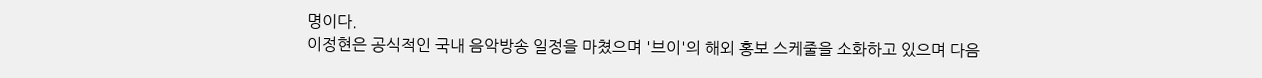명이다.
이정현은 공식적인 국내 음악방송 일정을 마쳤으며 '브이'의 해외 홍보 스케줄을 소화하고 있으며 다음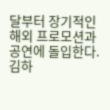달부터 장기적인 해외 프로모션과 공연에 돌입한다.
김하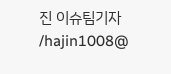진 이슈팀기자 /hajin1008@